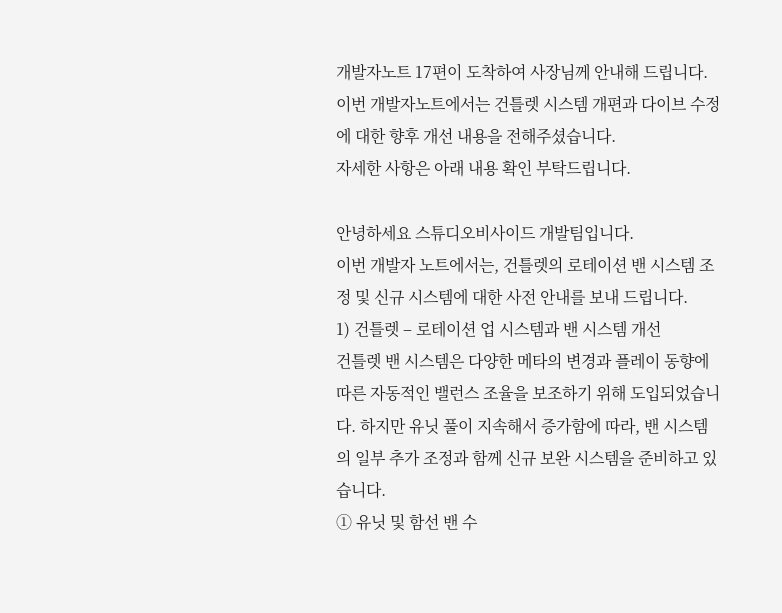개발자노트 17편이 도착하여 사장님께 안내해 드립니다.
이번 개발자노트에서는 건틀렛 시스템 개편과 다이브 수정에 대한 향후 개선 내용을 전해주셨습니다.
자세한 사항은 아래 내용 확인 부탁드립니다.

안녕하세요 스튜디오비사이드 개발팀입니다.
이번 개발자 노트에서는, 건틀렛의 로테이션 밴 시스템 조정 및 신규 시스템에 대한 사전 안내를 보내 드립니다.
1) 건틀렛 – 로테이션 업 시스템과 밴 시스템 개선
건틀렛 밴 시스템은 다양한 메타의 변경과 플레이 동향에 따른 자동적인 밸런스 조율을 보조하기 위해 도입되었습니다. 하지만 유닛 풀이 지속해서 증가함에 따라, 밴 시스템의 일부 추가 조정과 함께 신규 보완 시스템을 준비하고 있습니다.
① 유닛 및 함선 밴 수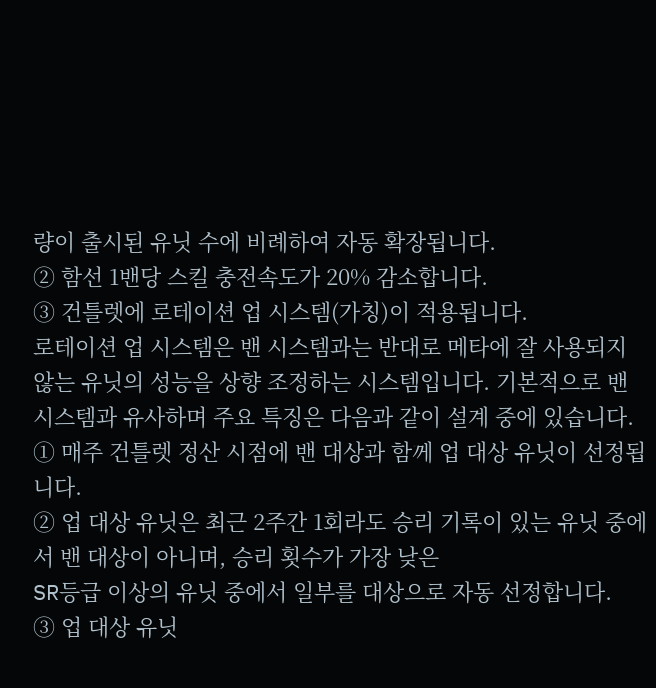량이 출시된 유닛 수에 비례하여 자동 확장됩니다.
② 함선 1밴당 스킬 충전속도가 20% 감소합니다.
③ 건틀렛에 로테이션 업 시스템(가칭)이 적용됩니다.
로테이션 업 시스템은 밴 시스템과는 반대로 메타에 잘 사용되지 않는 유닛의 성능을 상향 조정하는 시스템입니다. 기본적으로 밴 시스템과 유사하며 주요 특징은 다음과 같이 설계 중에 있습니다.
① 매주 건틀렛 정산 시점에 밴 대상과 함께 업 대상 유닛이 선정됩니다.
② 업 대상 유닛은 최근 2주간 1회라도 승리 기록이 있는 유닛 중에서 밴 대상이 아니며, 승리 횟수가 가장 낮은
SR등급 이상의 유닛 중에서 일부를 대상으로 자동 선정합니다.
③ 업 대상 유닛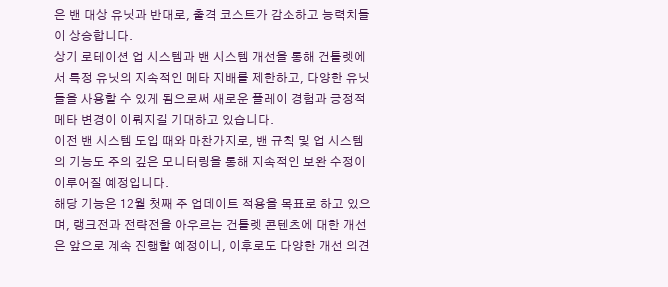은 밴 대상 유닛과 반대로, 출격 코스트가 감소하고 능력치들이 상승합니다.
상기 로테이션 업 시스템과 밴 시스템 개선을 통해 건틀렛에서 특정 유닛의 지속적인 메타 지배를 제한하고, 다양한 유닛들을 사용할 수 있게 됨으로써 새로운 플레이 경험과 긍정적 메타 변경이 이뤄지길 기대하고 있습니다.
이전 밴 시스템 도입 때와 마찬가지로, 밴 규칙 및 업 시스템의 기능도 주의 깊은 모니터링을 통해 지속적인 보완 수정이 이루어질 예정입니다.
해당 기능은 12월 첫째 주 업데이트 적용을 목표로 하고 있으며, 랭크전과 전략전을 아우르는 건틀렛 콘텐츠에 대한 개선은 앞으로 계속 진행할 예정이니, 이후로도 다양한 개선 의견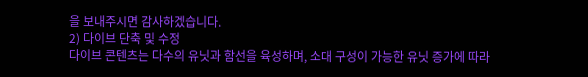을 보내주시면 감사하겠습니다.
2) 다이브 단축 및 수정
다이브 콘텐츠는 다수의 유닛과 함선을 육성하며, 소대 구성이 가능한 유닛 증가에 따라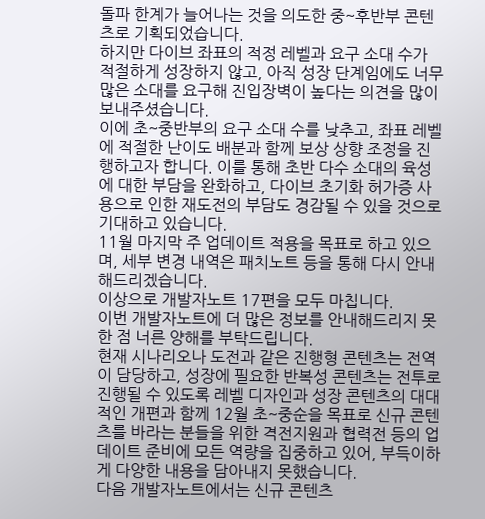돌파 한계가 늘어나는 것을 의도한 중~후반부 콘텐츠로 기획되었습니다.
하지만 다이브 좌표의 적정 레벨과 요구 소대 수가 적절하게 성장하지 않고, 아직 성장 단계임에도 너무 많은 소대를 요구해 진입장벽이 높다는 의견을 많이 보내주셨습니다.
이에 초~중반부의 요구 소대 수를 낮추고, 좌표 레벨에 적절한 난이도 배분과 함께 보상 상향 조정을 진행하고자 합니다. 이를 통해 초반 다수 소대의 육성에 대한 부담을 완화하고, 다이브 초기화 허가증 사용으로 인한 재도전의 부담도 경감될 수 있을 것으로 기대하고 있습니다.
11월 마지막 주 업데이트 적용을 목표로 하고 있으며, 세부 변경 내역은 패치노트 등을 통해 다시 안내해드리겠습니다.
이상으로 개발자노트 17편을 모두 마칩니다.
이번 개발자노트에 더 많은 정보를 안내해드리지 못한 점 너른 양해를 부탁드립니다.
현재 시나리오나 도전과 같은 진행형 콘텐츠는 전역이 담당하고, 성장에 필요한 반복성 콘텐츠는 전투로 진행될 수 있도록 레벨 디자인과 성장 콘텐츠의 대대적인 개편과 함께 12월 초~중순을 목표로 신규 콘텐츠를 바라는 분들을 위한 격전지원과 협력전 등의 업데이트 준비에 모든 역량을 집중하고 있어, 부득이하게 다양한 내용을 담아내지 못했습니다.
다음 개발자노트에서는 신규 콘텐츠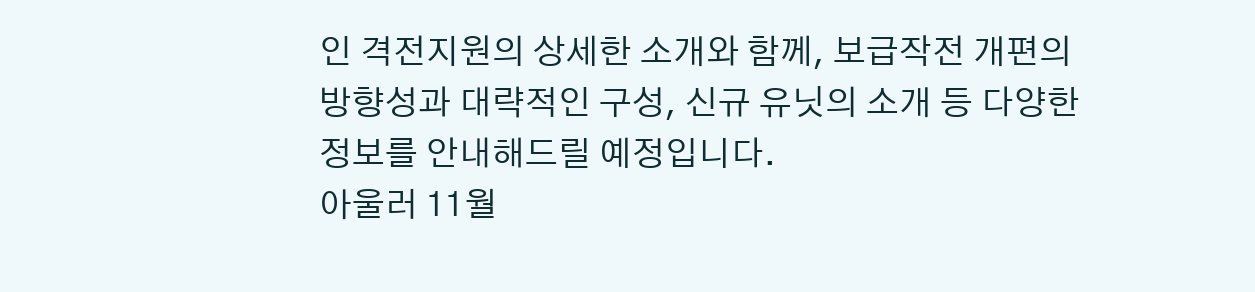인 격전지원의 상세한 소개와 함께, 보급작전 개편의 방향성과 대략적인 구성, 신규 유닛의 소개 등 다양한 정보를 안내해드릴 예정입니다.
아울러 11월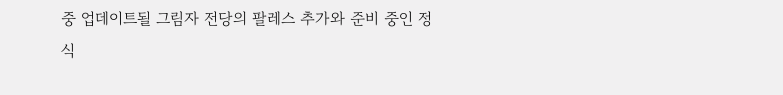중 업데이트될 그림자 전당의 팔레스 추가와 준비 중인 정식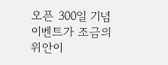오픈 300일 기념 이벤트가 조금의 위안이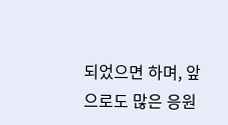되었으면 하며, 앞으로도 많은 응원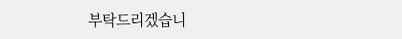부탁드리겠습니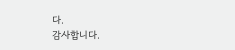다.
감사합니다.